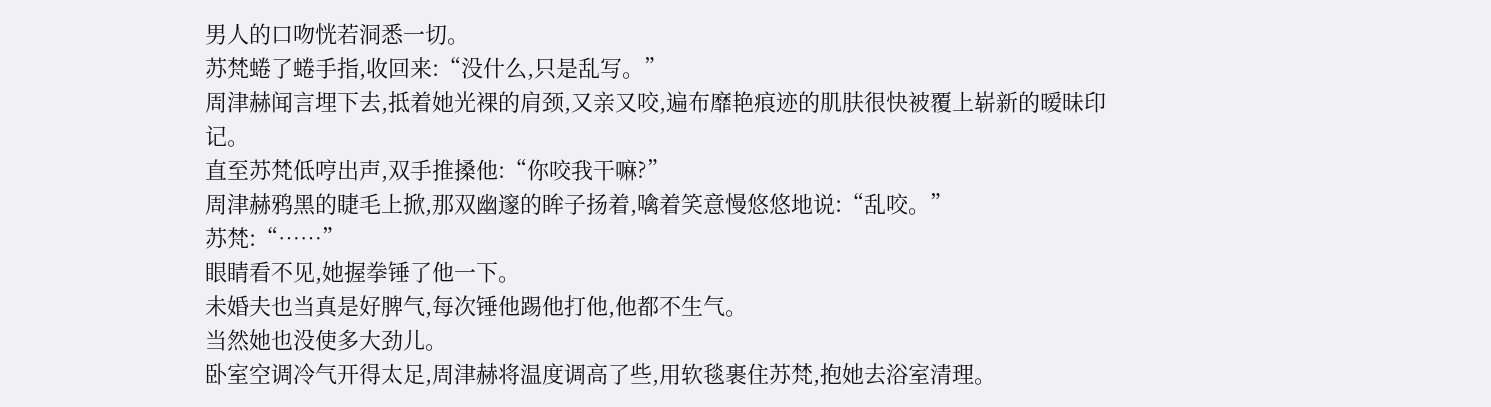男人的口吻恍若洞悉一切。
苏梵蜷了蜷手指,收回来:“没什么,只是乱写。”
周津赫闻言埋下去,抵着她光裸的肩颈,又亲又咬,遍布靡艳痕迹的肌肤很快被覆上崭新的暧昧印记。
直至苏梵低哼出声,双手推搡他:“你咬我干嘛?”
周津赫鸦黑的睫毛上掀,那双幽邃的眸子扬着,噙着笑意慢悠悠地说:“乱咬。”
苏梵:“……”
眼睛看不见,她握拳锤了他一下。
未婚夫也当真是好脾气,每次锤他踢他打他,他都不生气。
当然她也没使多大劲儿。
卧室空调冷气开得太足,周津赫将温度调高了些,用软毯裹住苏梵,抱她去浴室清理。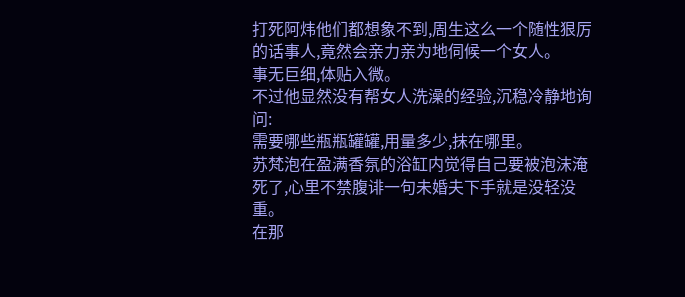打死阿炜他们都想象不到,周生这么一个随性狠厉的话事人,竟然会亲力亲为地伺候一个女人。
事无巨细,体贴入微。
不过他显然没有帮女人洗澡的经验,沉稳冷静地询问:
需要哪些瓶瓶罐罐,用量多少,抹在哪里。
苏梵泡在盈满香氛的浴缸内觉得自己要被泡沫淹死了,心里不禁腹诽一句未婚夫下手就是没轻没重。
在那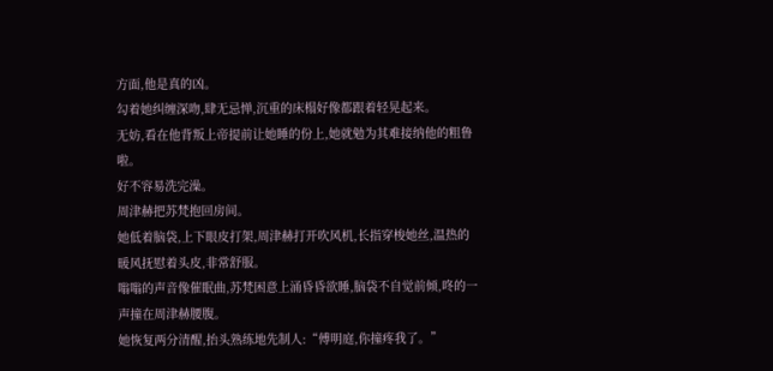方面,他是真的凶。
勾着她纠缠深吻,肆无忌惮,沉重的床榻好像都跟着轻晃起来。
无妨,看在他背叛上帝提前让她睡的份上,她就勉为其难接纳他的粗鲁啦。
好不容易洗完澡。
周津赫把苏梵抱回房间。
她低着脑袋,上下眼皮打架,周津赫打开吹风机,长指穿梭她丝,温热的暖风抚慰着头皮,非常舒服。
嗡嗡的声音像催眠曲,苏梵困意上涌昏昏欲睡,脑袋不自觉前倾,咚的一声撞在周津赫腰腹。
她恢复两分清醒,抬头熟练地先制人:“傅明庭,你撞疼我了。”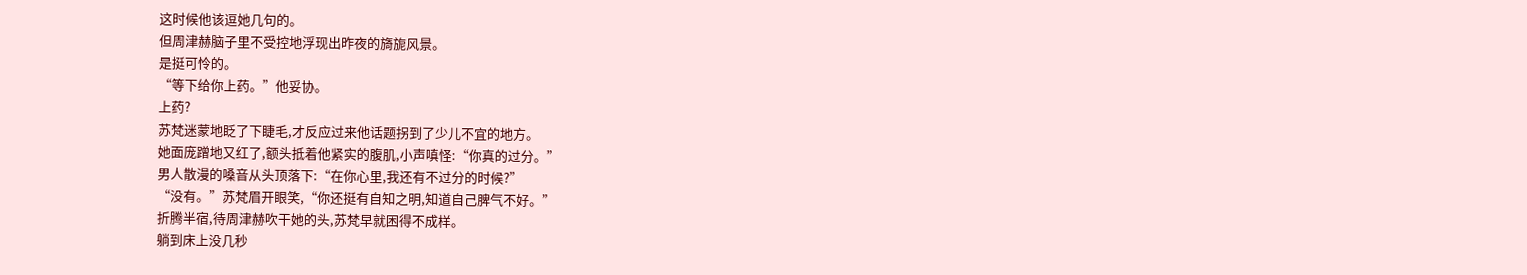这时候他该逗她几句的。
但周津赫脑子里不受控地浮现出昨夜的旖旎风景。
是挺可怜的。
“等下给你上药。”他妥协。
上药?
苏梵迷蒙地眨了下睫毛,才反应过来他话题拐到了少儿不宜的地方。
她面庞蹭地又红了,额头抵着他紧实的腹肌,小声嗔怪:“你真的过分。”
男人散漫的嗓音从头顶落下:“在你心里,我还有不过分的时候?”
“没有。”苏梵眉开眼笑,“你还挺有自知之明,知道自己脾气不好。”
折腾半宿,待周津赫吹干她的头,苏梵早就困得不成样。
躺到床上没几秒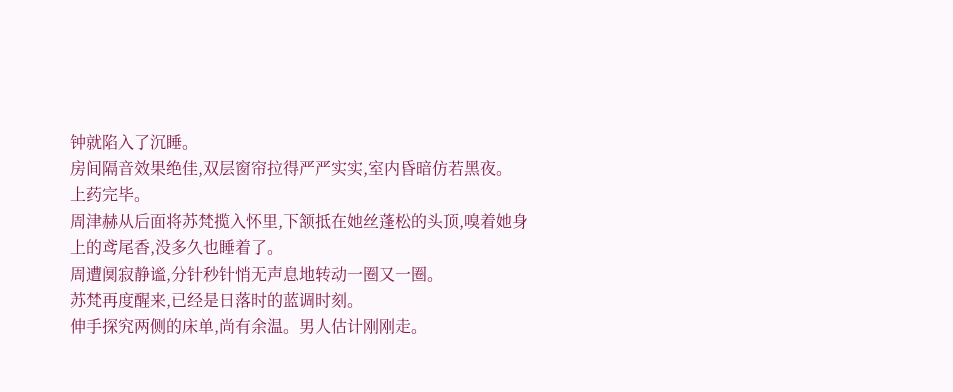钟就陷入了沉睡。
房间隔音效果绝佳,双层窗帘拉得严严实实,室内昏暗仿若黑夜。
上药完毕。
周津赫从后面将苏梵揽入怀里,下颔抵在她丝蓬松的头顶,嗅着她身上的鸢尾香,没多久也睡着了。
周遭阒寂静谧,分针秒针悄无声息地转动一圈又一圈。
苏梵再度醒来,已经是日落时的蓝调时刻。
伸手探究两侧的床单,尚有余温。男人估计刚刚走。